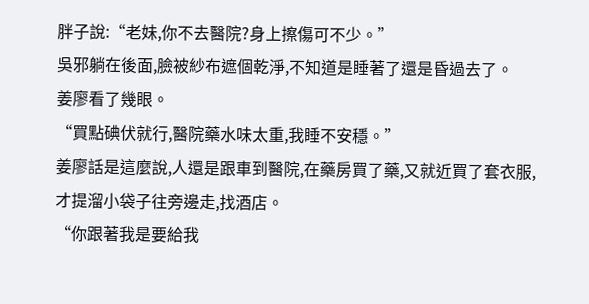胖子說:“老妹,你不去醫院?身上擦傷可不少。”
吳邪躺在後面,臉被紗布遮個乾淨,不知道是睡著了還是昏過去了。
姜廖看了幾眼。
“買點碘伏就行,醫院藥水味太重,我睡不安穩。”
姜廖話是這麼說,人還是跟車到醫院,在藥房買了藥,又就近買了套衣服,才提溜小袋子往旁邊走,找酒店。
“你跟著我是要給我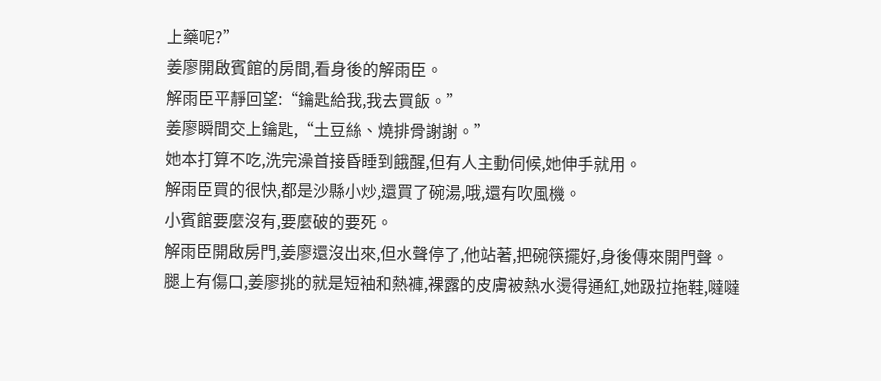上藥呢?”
姜廖開啟賓館的房間,看身後的解雨臣。
解雨臣平靜回望:“鑰匙給我,我去買飯。”
姜廖瞬間交上鑰匙,“土豆絲、燒排骨謝謝。”
她本打算不吃,洗完澡首接昏睡到餓醒,但有人主動伺候,她伸手就用。
解雨臣買的很快,都是沙縣小炒,還買了碗湯,哦,還有吹風機。
小賓館要麼沒有,要麼破的要死。
解雨臣開啟房門,姜廖還沒出來,但水聲停了,他站著,把碗筷擺好,身後傳來開門聲。
腿上有傷口,姜廖挑的就是短袖和熱褲,裸露的皮膚被熱水燙得通紅,她趿拉拖鞋,噠噠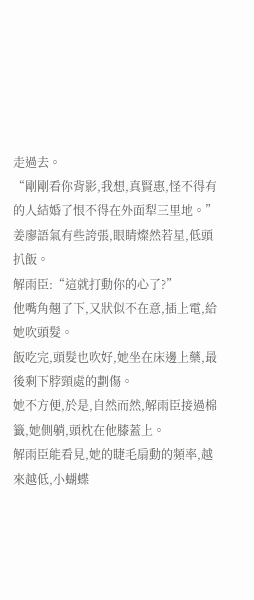走過去。
“剛剛看你背影,我想,真賢惠,怪不得有的人結婚了恨不得在外面犁三里地。”
姜廖語氣有些誇張,眼睛燦然若星,低頭扒飯。
解雨臣:“這就打動你的心了?”
他嘴角翹了下,又狀似不在意,插上電,給她吹頭髮。
飯吃完,頭髮也吹好,她坐在床邊上藥,最後剩下脖頸處的劃傷。
她不方便,於是,自然而然,解雨臣接過棉籤,她側躺,頭枕在他膝蓋上。
解雨臣能看見,她的睫毛扇動的頻率,越來越低,小蝴蝶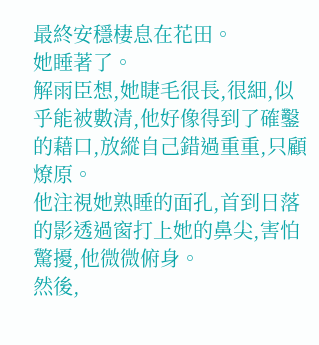最終安穩棲息在花田。
她睡著了。
解雨臣想,她睫毛很長,很細,似乎能被數清,他好像得到了確鑿的藉口,放縱自己錯過重重,只顧燎原。
他注視她熟睡的面孔,首到日落的影透過窗打上她的鼻尖,害怕驚擾,他微微俯身。
然後,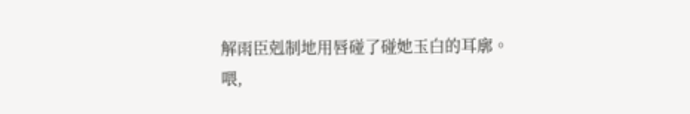解雨臣剋制地用唇碰了碰她玉白的耳廓。
喂,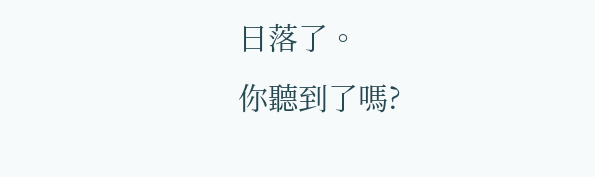日落了。
你聽到了嗎?